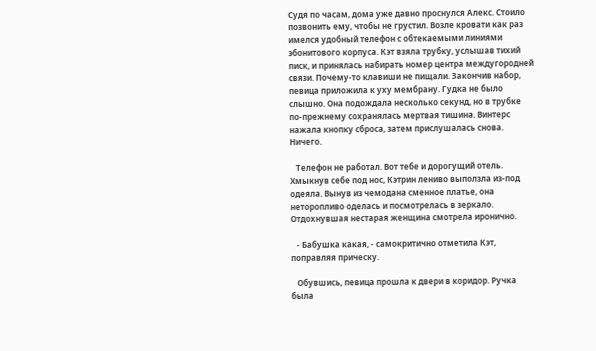Судя по часам, дома уже давно проснулся Алекс. Стоило позвонить ему, чтобы не грустил. Возле кровати как раз имелся удобный телефон с обтекаемыми линиями эбонитового корпуса. Кэт взяла трубку, услышав тихий писк, и принялась набирать номер центра междугородней связи. Почему-то клавиши не пищали. Закончив набор, певица приложила к уху мембрану. Гудка не было слышно. Она подождала несколько секунд, но в трубке по-прежнему сохранялась мертвая тишина. Винтерс нажала кнопку сброса, затем прислушалась снова. Ничего.

   Телефон не работал. Вот тебе и дорогущий отель. Хмыкнув себе под нос, Кэтрин лениво выползла из-под одеяла. Вынув из чемодана сменное платье, она неторопливо оделась и посмотрелась в зеркало. Отдохнувшая нестарая женщина смотрела иронично.

   - Бабушка какая, - самокритично отметила Кэт, поправляя прическу.

   Обувшись, певица прошла к двери в коридор. Ручка была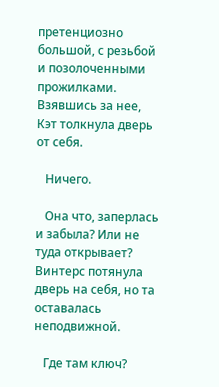претенциозно большой, с резьбой и позолоченными прожилками. Взявшись за нее, Кэт толкнула дверь от себя.

   Ничего.

   Она что, заперлась и забыла? Или не туда открывает? Винтерс потянула дверь на себя, но та оставалась неподвижной.

   Где там ключ?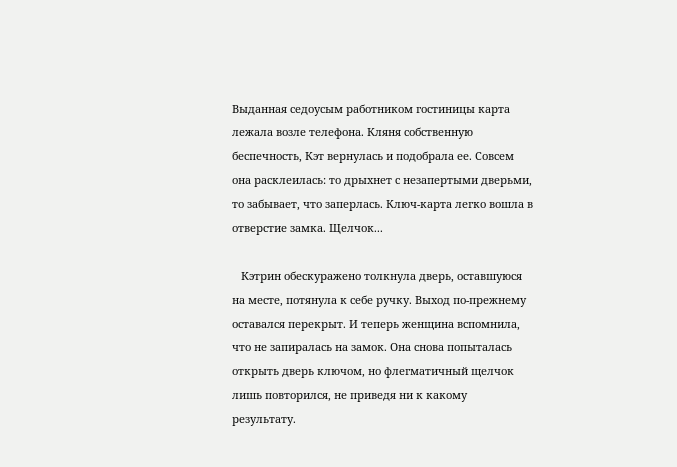Выданная седоусым работником гостиницы карта лежала возле телефона. Кляня собственную беспечность, Кэт вернулась и подобрала ее. Совсем она расклеилась: то дрыхнет с незапертыми дверьми, то забывает, что заперлась. Ключ-карта легко вошла в отверстие замка. Щелчок...

   Кэтрин обескуражено толкнула дверь, оставшуюся на месте, потянула к себе ручку. Выход по-прежнему оставался перекрыт. И теперь женщина вспомнила, что не запиралась на замок. Она снова попыталась открыть дверь ключом, но флегматичный щелчок лишь повторился, не приведя ни к какому результату.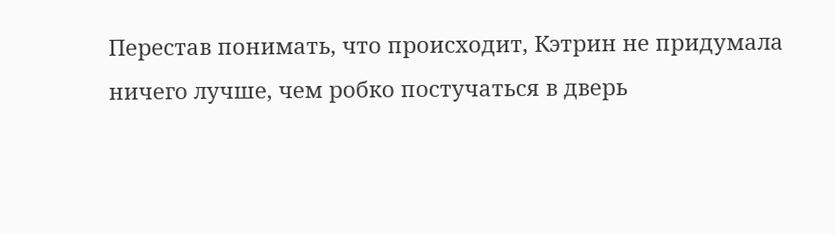Перестав понимать, что происходит, Кэтрин не придумала ничего лучше, чем робко постучаться в дверь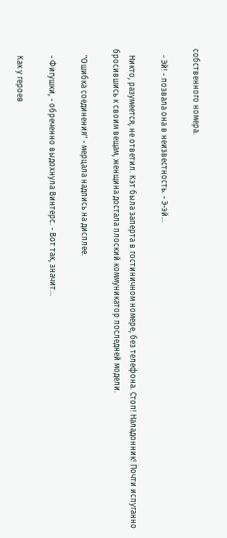собственного номера.

   - Эй! - позвала она в неизвестность. - Э-эй...

   Никто, разумеется, не ответил. Кэт была заперта в гостиничном номере, без телефона. Стоп! Наладонник! Почти испуганно бросившись к своим вещам, женщина достала плоский коммуникатор последней модели.

   "Ошибка соединения" - мерцала надпись на дисплее.

   - Фигушки, - обреченно выдохнула Винтерс. - Вот так, значит...

   Как у героев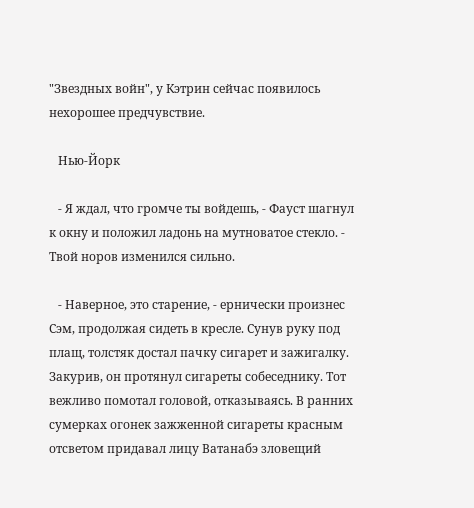"Звездных войн", у Кэтрин сейчас появилось нехорошее предчувствие.

   Нью-Йорк

   - Я ждал, что громче ты войдешь, - Фауст шагнул к окну и положил ладонь на мутноватое стекло. - Твой норов изменился сильно.

   - Наверное, это старение, - ернически произнес Сэм, продолжая сидеть в кресле. Сунув руку под плащ, толстяк достал пачку сигарет и зажигалку. Закурив, он протянул сигареты собеседнику. Тот вежливо помотал головой, отказываясь. В ранних сумерках огонек зажженной сигареты красным отсветом придавал лицу Ватанабэ зловещий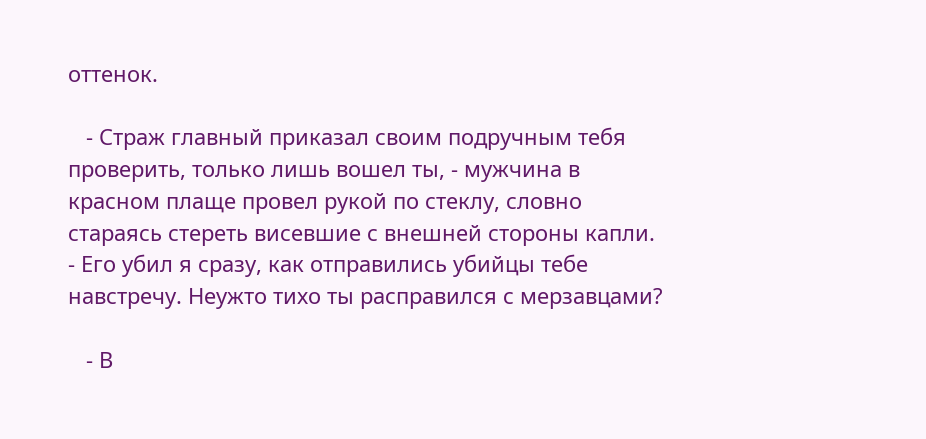оттенок.

   - Страж главный приказал своим подручным тебя проверить, только лишь вошел ты, - мужчина в красном плаще провел рукой по стеклу, словно стараясь стереть висевшие с внешней стороны капли. - Его убил я сразу, как отправились убийцы тебе навстречу. Неужто тихо ты расправился с мерзавцами?

   - В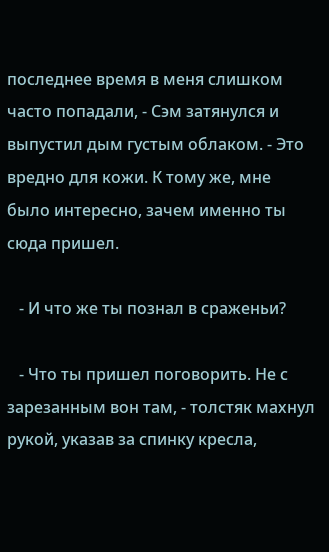последнее время в меня слишком часто попадали, - Сэм затянулся и выпустил дым густым облаком. - Это вредно для кожи. К тому же, мне было интересно, зачем именно ты сюда пришел.

   - И что же ты познал в сраженьи?

   - Что ты пришел поговорить. Не с зарезанным вон там, - толстяк махнул рукой, указав за спинку кресла,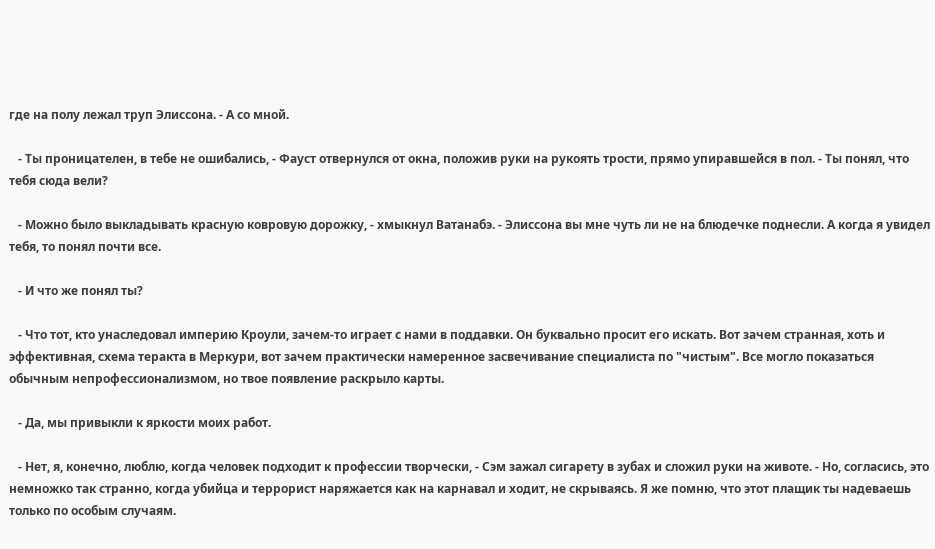где на полу лежал труп Элиссона. - А со мной.

   - Ты проницателен, в тебе не ошибались, - Фауст отвернулся от окна, положив руки на рукоять трости, прямо упиравшейся в пол. - Ты понял, что тебя сюда вели?

   - Можно было выкладывать красную ковровую дорожку, - хмыкнул Ватанабэ. - Элиссона вы мне чуть ли не на блюдечке поднесли. А когда я увидел тебя, то понял почти все.

   - И что же понял ты?

   - Что тот, кто унаследовал империю Кроули, зачем-то играет с нами в поддавки. Он буквально просит его искать. Вот зачем странная, хоть и эффективная, схема теракта в Меркури, вот зачем практически намеренное засвечивание специалиста по "чистым". Все могло показаться обычным непрофессионализмом, но твое появление раскрыло карты.

   - Да, мы привыкли к яркости моих работ.

   - Нет, я, конечно, люблю, когда человек подходит к профессии творчески, - Сэм зажал сигарету в зубах и сложил руки на животе. - Но, согласись, это немножко так странно, когда убийца и террорист наряжается как на карнавал и ходит, не скрываясь. Я же помню, что этот плащик ты надеваешь только по особым случаям.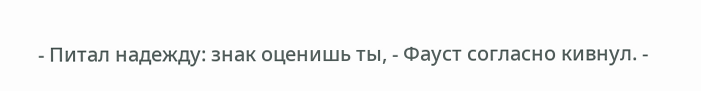- Питал надежду: знак оценишь ты, - Фауст согласно кивнул. -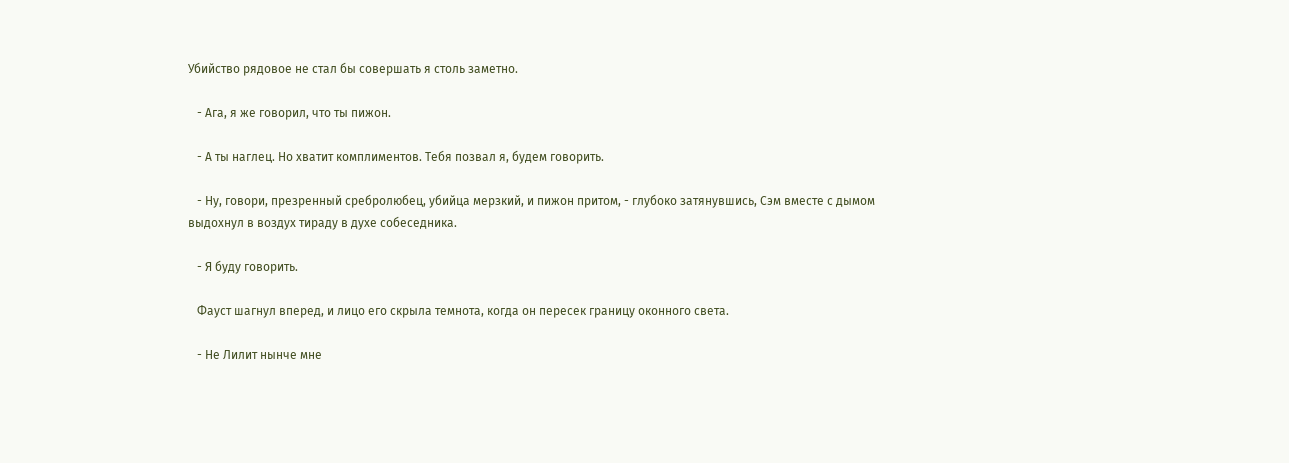Убийство рядовое не стал бы совершать я столь заметно.

   - Ага, я же говорил, что ты пижон.

   - А ты наглец. Но хватит комплиментов. Тебя позвал я, будем говорить.

   - Ну, говори, презренный сребролюбец, убийца мерзкий, и пижон притом, - глубоко затянувшись, Сэм вместе с дымом выдохнул в воздух тираду в духе собеседника.

   - Я буду говорить.

   Фауст шагнул вперед, и лицо его скрыла темнота, когда он пересек границу оконного света.

   - Не Лилит нынче мне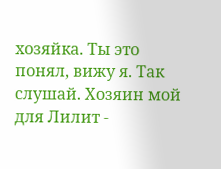хозяйка. Ты это понял, вижу я. Так слушай. Хозяин мой для Лилит -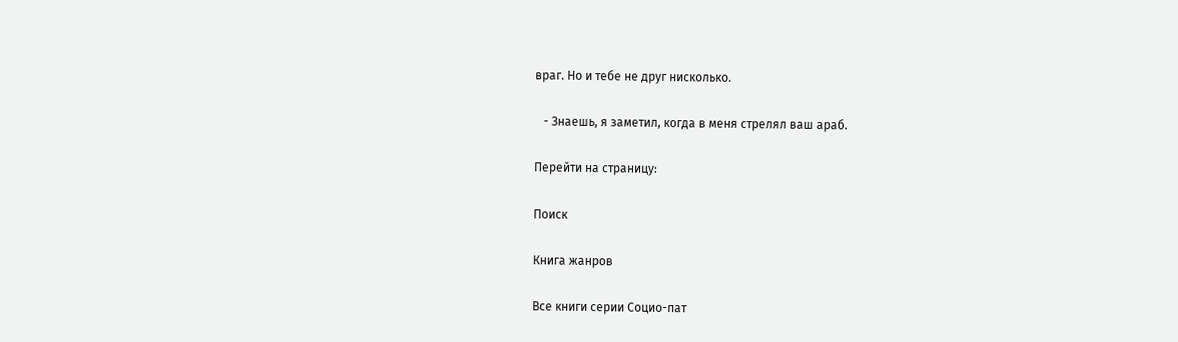враг. Но и тебе не друг нисколько.

   - Знаешь, я заметил, когда в меня стрелял ваш араб.

Перейти на страницу:

Поиск

Книга жанров

Все книги серии Социо-пат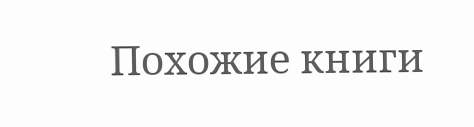Похожие книги